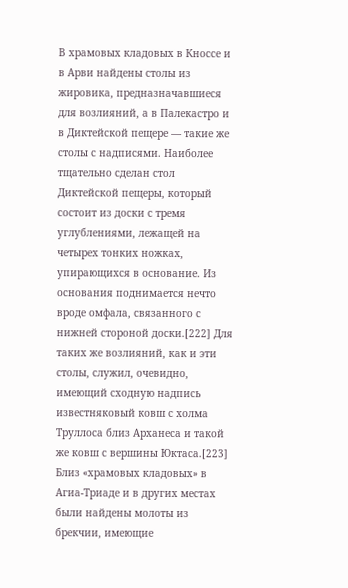В храмовых кладовых в Кноссе и в Арви найдены столы из жировика, предназначавшиеся для возлияний, а в Палекастро и в Диктейской пещере — такие же столы с надписями. Наиболее тщательно сделан стол Диктейской пещеры, который состоит из доски с тремя углублениями, лежащей на четырех тонких ножках, упирающихся в основание. Из основания поднимается нечто вроде омфала, связанного с нижней стороной доски.[222] Для таких же возлияний, как и эти столы, служил, очевидно, имеющий сходную надпись известняковый ковш с холма Труллоса близ Арханеса и такой же ковш с вершины Юктаса.[223] Близ «храмовых кладовых» в Агиа-Триаде и в других местах были найдены молоты из брекчии, имеющие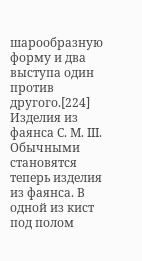шарообразную форму и два выступа один против другого.[224]
Изделия из фаянса С. М. III. Обычными становятся теперь изделия из фаянса. В одной из кист под полом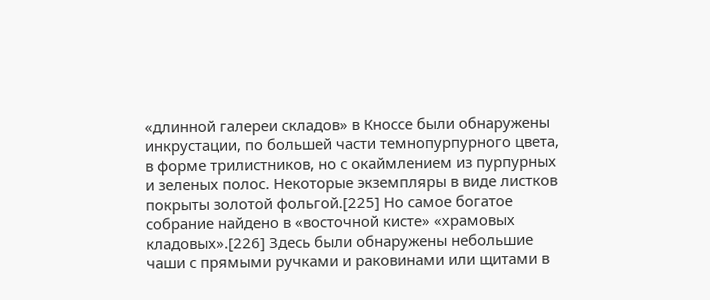«длинной галереи складов» в Кноссе были обнаружены инкрустации, по большей части темнопурпурного цвета, в форме трилистников, но с окаймлением из пурпурных и зеленых полос. Некоторые экземпляры в виде листков покрыты золотой фольгой.[225] Но самое богатое собрание найдено в «восточной кисте» «храмовых кладовых».[226] Здесь были обнаружены небольшие чаши с прямыми ручками и раковинами или щитами в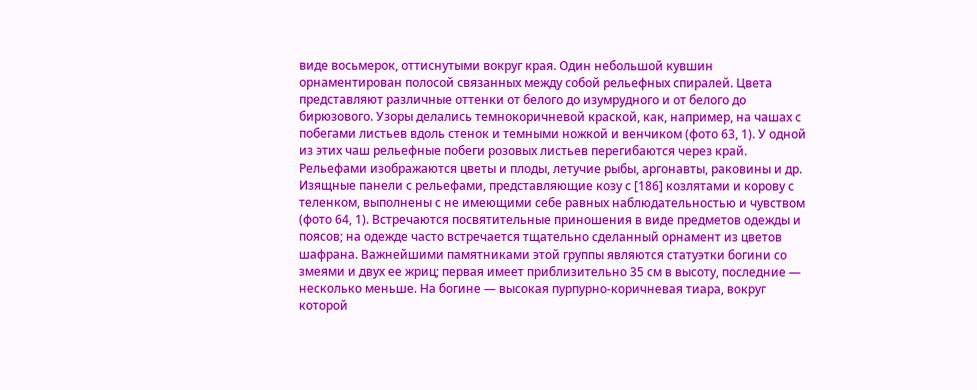виде восьмерок, оттиснутыми вокруг края. Один небольшой кувшин орнаментирован полосой связанных между собой рельефных спиралей. Цвета представляют различные оттенки от белого до изумрудного и от белого до бирюзового. Узоры делались темнокоричневой краской, как, например, на чашах с побегами листьев вдоль стенок и темными ножкой и венчиком (фото 63, 1). У одной из этих чаш рельефные побеги розовых листьев перегибаются через край. Рельефами изображаются цветы и плоды, летучие рыбы, аргонавты, раковины и др. Изящные панели с рельефами, представляющие козу с [186] козлятами и корову с теленком, выполнены с не имеющими себе равных наблюдательностью и чувством (фото 64, 1). Встречаются посвятительные приношения в виде предметов одежды и поясов; на одежде часто встречается тщательно сделанный орнамент из цветов шафрана. Важнейшими памятниками этой группы являются статуэтки богини со змеями и двух ее жриц; первая имеет приблизительно 35 см в высоту, последние — несколько меньше. На богине — высокая пурпурно-коричневая тиара, вокруг которой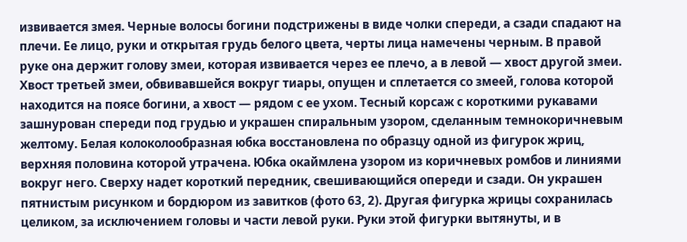извивается змея. Черные волосы богини подстрижены в виде чолки спереди, а сзади спадают на плечи. Ее лицо, руки и открытая грудь белого цвета, черты лица намечены черным. В правой руке она держит голову змеи, которая извивается через ее плечо, а в левой — хвост другой змеи. Хвост третьей змеи, обвивавшейся вокруг тиары, опущен и сплетается со змеей, голова которой находится на поясе богини, а хвост — рядом с ее ухом. Тесный корсаж с короткими рукавами зашнурован спереди под грудью и украшен спиральным узором, сделанным темнокоричневым желтому. Белая колоколообразная юбка восстановлена по образцу одной из фигурок жриц, верхняя половина которой утрачена. Юбка окаймлена узором из коричневых ромбов и линиями вокруг него. Сверху надет короткий передник, свешивающийся опереди и сзади. Он украшен пятнистым рисунком и бордюром из завитков (фото 63, 2). Другая фигурка жрицы сохранилась целиком, за исключением головы и части левой руки. Руки этой фигурки вытянуты, и в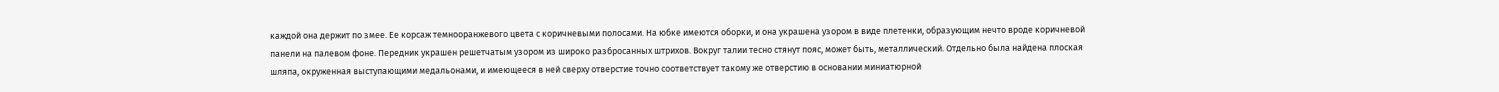каждой она держит по змее. Ее корсаж темнооранжевого цвета с коричневыми полосами. На юбке имеются оборки, и она украшена узором в виде плетенки, образующим нечто вроде коричневой панели на палевом фоне. Передник украшен решетчатым узором из широко разбросанных штрихов. Вокруг талии тесно стянут пояс, может быть, металлический. Отдельно была найдена плоская шляпа, окруженная выступающими медальонами, и имеющееся в ней сверху отверстие точно соответствует такому же отверстию в основании миниатюрной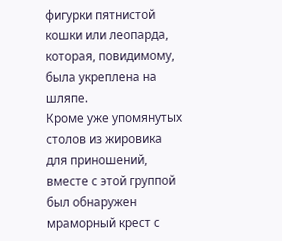фигурки пятнистой кошки или леопарда, которая, повидимому, была укреплена на шляпе.
Кроме уже упомянутых столов из жировика для приношений, вместе с этой группой был обнаружен мраморный крест с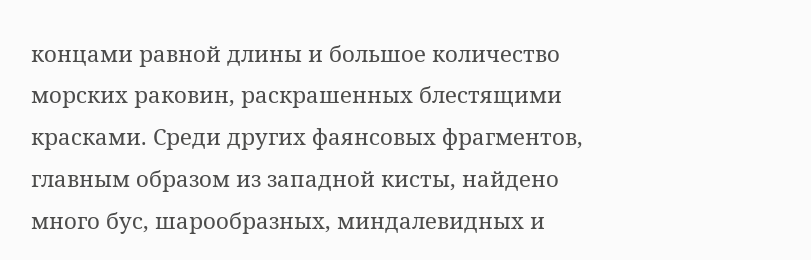концами равной длины и большое количество морских раковин, раскрашенных блестящими красками. Среди других фаянсовых фрагментов, главным образом из западной кисты, найдено много бус, шарообразных, миндалевидных и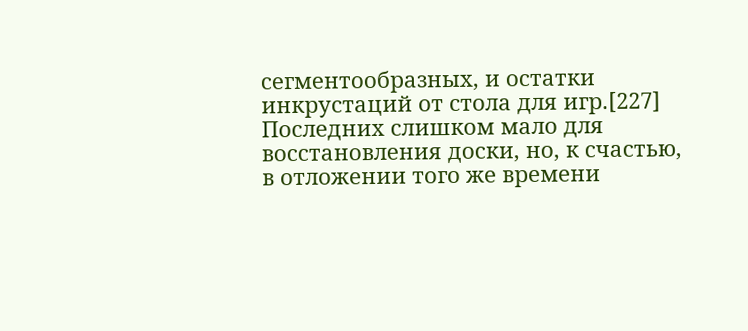сегментообразных, и остатки инкрустаций от стола для игр.[227] Последних слишком мало для восстановления доски, но, к счастью, в отложении того же времени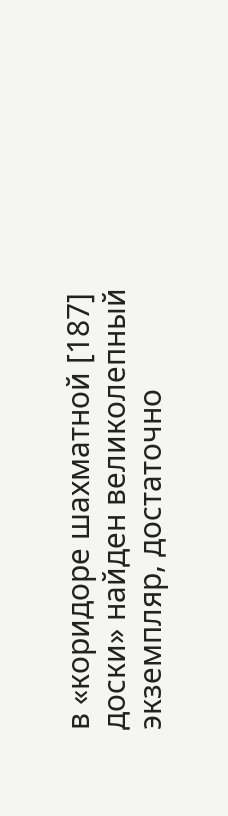в «коридоре шахматной [187] доски» найден великолепный экземпляр, достаточно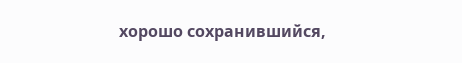хорошо сохранившийся,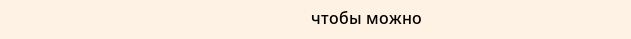чтобы можно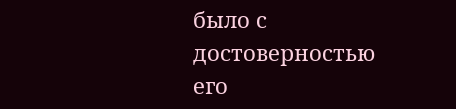было с достоверностью его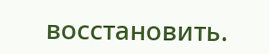восстановить.